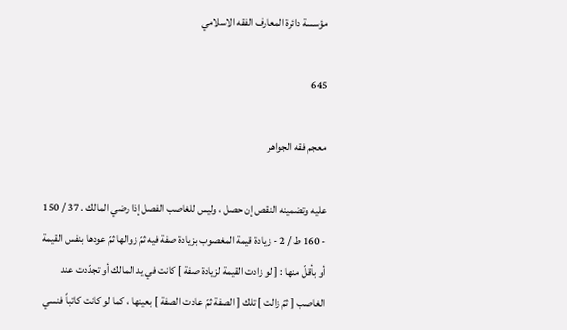مؤسسة دائرة المعارف الفقه الاسلامي

645

معجم فقه الجواهر

عليه وتضمينه النقص إن حصل ، وليس للغاصب الفصل إذا رضي المالك . 37 / 150 - 160 ط / 2 - زيادة قيمة المغصوب بزيادة صفة فيه ثمّ زوالها ثمّ عودها بنفس القيمة أو بأقلّ منها : [ لو زادت القيمة لزيادة صفة ] كانت في يد المالك أو تجدّدت عند الغاصب [ ثمّ زالت ] تلك [ الصفة ثمّ عادت الصفة ] بعينها ، كما لو كانت كاتباً فنسي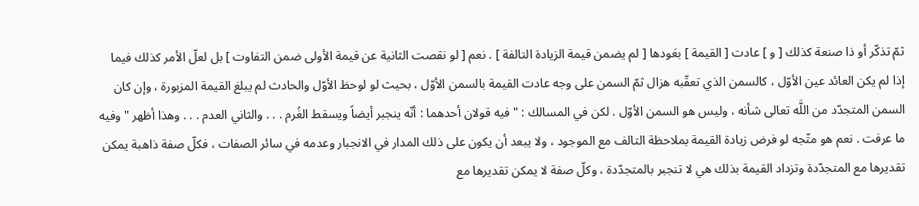ثمّ تذكّر أو ذا صنعة كذلك [ و ] عادت [ القيمة ] بعَودها [ لم يضمن قيمة الزيادة التالفة ] . نعم [ لو نقصت الثانية عن قيمة الأولى ضمن التفاوت ] بل لعلّ الأمر كذلك فيما إذا لم يكن العائد عين الأوّل ، كالسمن الذي تعقّبه هزال ثمّ السمن على وجه عادت القيمة بالسمن الأوّل ، بحيث لو لوحظ الأوّل والحادث لم يبلغ القيمة المزبورة ، وإن كان السمن المتجدّد من اللَّه تعالى شأنه ، وليس هو السمن الأوّل . لكن في المسالك : " فيه قولان أحدهما : أنّه ينجبر أيضاً ويسقط الغُرم . . . والثاني العدم . . . وهذا أظهر " وفيه ما عرفت . نعم هو متّجه لو فرض زيادة القيمة بملاحظة التالف مع الموجود ، ولا يبعد أن يكون على ذلك المدار في الانجبار وعدمه في سائر الصفات ، فكلّ صفة ذاهبة يمكن تقديرها مع المتجدّدة وتزداد القيمة بذلك هي لا تنجبر بالمتجدّدة ، وكلّ صفة لا يمكن تقديرها مع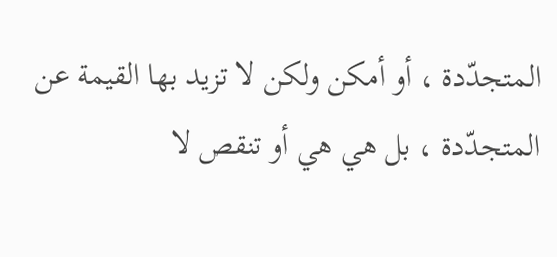المتجدّدة ، أو أمكن ولكن لا تزيد بها القيمة عن المتجدّدة ، بل هي هي أو تنقص لا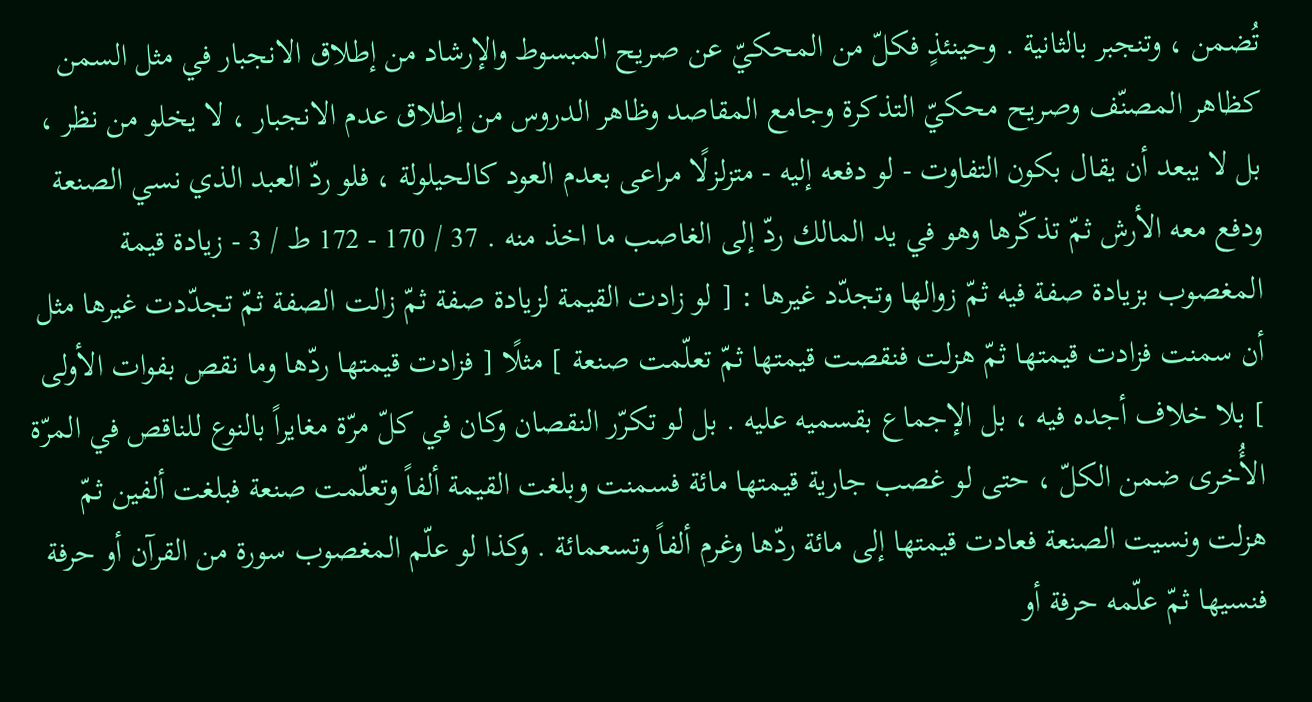تُضمن ، وتنجبر بالثانية . وحينئذٍ فكلّ من المحكيّ عن صريح المبسوط والإرشاد من إطلاق الانجبار في مثل السمن كظاهر المصنّف وصريح محكيّ التذكرة وجامع المقاصد وظاهر الدروس من إطلاق عدم الانجبار ، لا يخلو من نظر ، بل لا يبعد أن يقال بكون التفاوت - لو دفعه إليه - متزلزلًا مراعى بعدم العود كالحيلولة ، فلو ردّ العبد الذي نسي الصنعة ودفع معه الأرش ثمّ تذكّرها وهو في يد المالك ردّ إلى الغاصب ما اخذ منه . 37 / 170 - 172 ط / 3 - زيادة قيمة المغصوب بزيادة صفة فيه ثمّ زوالها وتجدّد غيرها : [ لو زادت القيمة لزيادة صفة ثمّ زالت الصفة ثمّ تجدّدت غيرها مثل أن سمنت فزادت قيمتها ثمّ هزلت فنقصت قيمتها ثمّ تعلّمت صنعة ] مثلًا [ فزادت قيمتها ردّها وما نقص بفوات الأولى ] بلا خلاف أجده فيه ، بل الإجماع بقسميه عليه . بل لو تكرّر النقصان وكان في كلّ مرّة مغايراً بالنوع للناقص في المرّة الأُخرى ضمن الكلّ ، حتى لو غصب جارية قيمتها مائة فسمنت وبلغت القيمة ألفاً وتعلّمت صنعة فبلغت ألفين ثمّ هزلت ونسيت الصنعة فعادت قيمتها إلى مائة ردّها وغرم ألفاً وتسعمائة . وكذا لو علّم المغصوب سورة من القرآن أو حرفة فنسيها ثمّ علّمه حرفة أو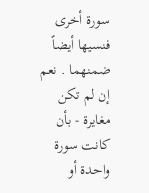سورة أخرى فنسيها أيضاً ضمنهما . نعم إن لم تكن مغايرة - بأن كانت سورة واحدة أو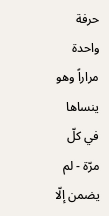حرفة واحدة مراراً وهو ينساها في كلّ مرّة - لم يضمن إلّا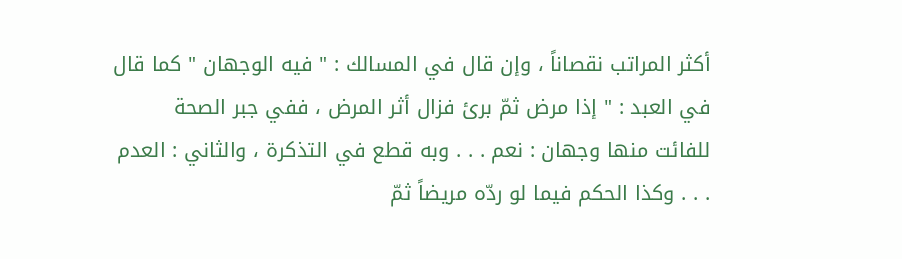أكثر المراتب نقصاناً ، وإن قال في المسالك : " فيه الوجهان " كما قال في العبد : " إذا مرض ثمّ برئ فزال أثر المرض ، ففي جبر الصحة للفائت منها وجهان : نعم . . . وبه قطع في التذكرة ، والثاني : العدم . . . وكذا الحكم فيما لو ردّه مريضاً ثمّ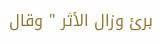برئ وزال الأثر " وقال